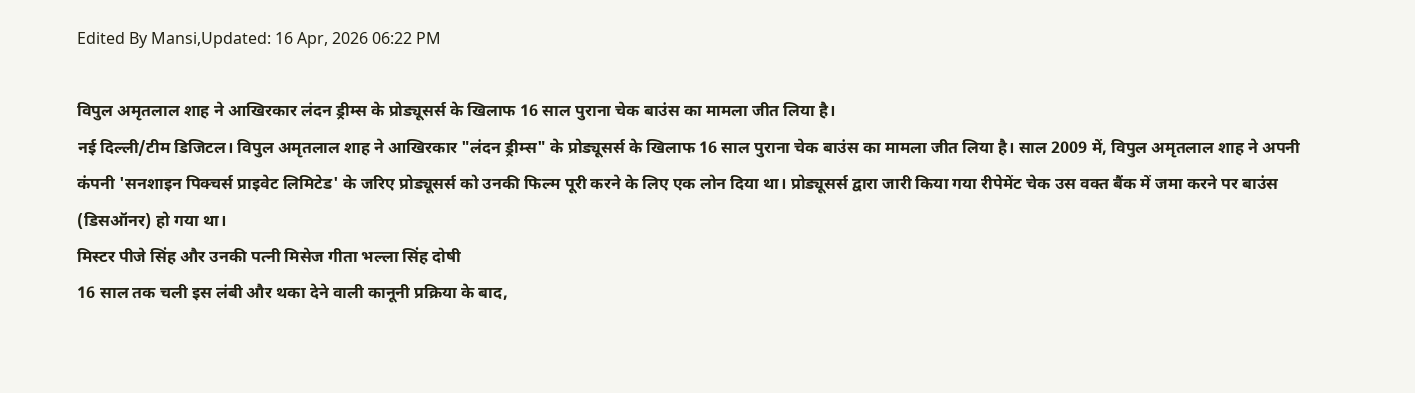Edited By Mansi,Updated: 16 Apr, 2026 06:22 PM

विपुल अमृतलाल शाह ने आखिरकार लंदन ड्रीम्स के प्रोड्यूसर्स के खिलाफ 16 साल पुराना चेक बाउंस का मामला जीत लिया है।
नई दिल्ली/टीम डिजिटल। विपुल अमृतलाल शाह ने आखिरकार "लंदन ड्रीम्स" के प्रोड्यूसर्स के खिलाफ 16 साल पुराना चेक बाउंस का मामला जीत लिया है। साल 2009 में, विपुल अमृतलाल शाह ने अपनी कंपनी 'सनशाइन पिक्चर्स प्राइवेट लिमिटेड' के जरिए प्रोड्यूसर्स को उनकी फिल्म पूरी करने के लिए एक लोन दिया था। प्रोड्यूसर्स द्वारा जारी किया गया रीपेमेंट चेक उस वक्त बैंक में जमा करने पर बाउंस (डिसऑनर) हो गया था।
मिस्टर पीजे सिंह और उनकी पत्नी मिसेज गीता भल्ला सिंह दोषी
16 साल तक चली इस लंबी और थका देने वाली कानूनी प्रक्रिया के बाद,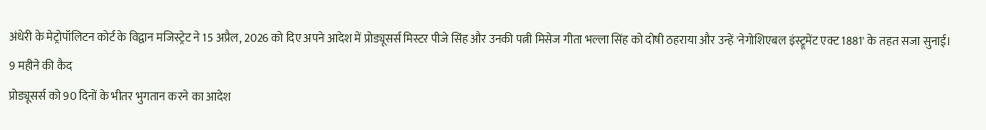अंधेरी के मेट्रोपॉलिटन कोर्ट के विद्वान मजिस्ट्रेट ने 15 अप्रैल, 2026 को दिए अपने आदेश में प्रोड्यूसर्स मिस्टर पीजे सिंह और उनकी पत्नी मिसेज गीता भल्ला सिंह को दोषी ठहराया और उन्हें 'नेगोशिएबल इंस्ट्रूमेंट एक्ट 1881' के तहत सजा सुनाई।
9 महीने की कैद
प्रोड्यूसर्स को 90 दिनों के भीतर भुगतान करने का आदेश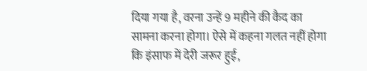दिया गया है, वरना उन्हें 9 महीने की कैद का सामना करना होगा। ऐसे में कहना गलत नहीं होगा कि इंसाफ में देरी जरूर हुई,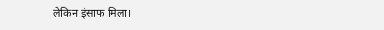लेकिन इंसाफ मिला।